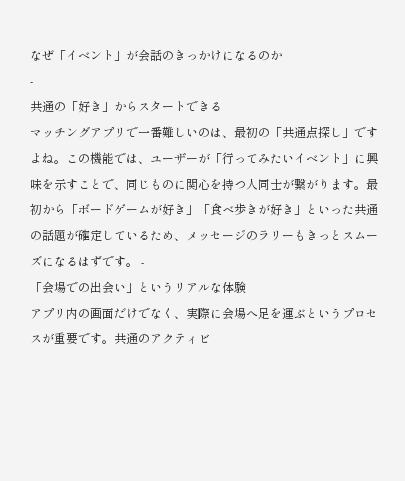なぜ「イベント」が会話のきっかけになるのか
-
共通の「好き」からスタートできる
マッチングアプリで一番難しいのは、最初の「共通点探し」ですよね。この機能では、ユーザーが「行ってみたいイベント」に興味を示すことで、同じものに関心を持つ人同士が繋がります。最初から「ボードゲームが好き」「食べ歩きが好き」といった共通の話題が確定しているため、メッセージのラリーもきっとスムーズになるはずです。 -
「会場での出会い」というリアルな体験
アプリ内の画面だけでなく、実際に会場へ足を運ぶというプロセスが重要です。共通のアクティビ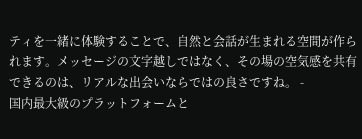ティを一緒に体験することで、自然と会話が生まれる空間が作られます。メッセージの文字越しではなく、その場の空気感を共有できるのは、リアルな出会いならではの良さですね。 -
国内最大級のプラットフォームと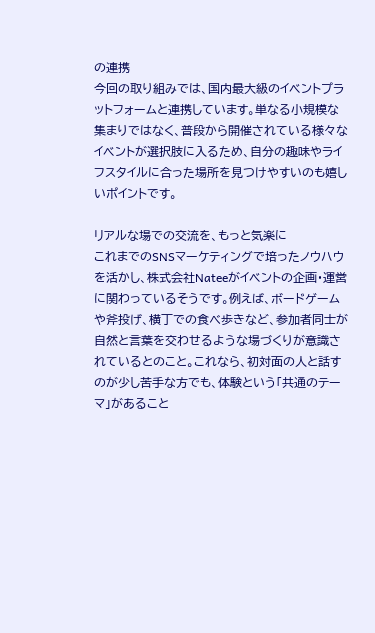の連携
今回の取り組みでは、国内最大級のイベントプラットフォームと連携しています。単なる小規模な集まりではなく、普段から開催されている様々なイベントが選択肢に入るため、自分の趣味やライフスタイルに合った場所を見つけやすいのも嬉しいポイントです。

リアルな場での交流を、もっと気楽に
これまでのSNSマーケティングで培ったノウハウを活かし、株式会社Nateeがイベントの企画・運営に関わっているそうです。例えば、ボードゲームや斧投げ、横丁での食べ歩きなど、参加者同士が自然と言葉を交わせるような場づくりが意識されているとのこと。これなら、初対面の人と話すのが少し苦手な方でも、体験という「共通のテーマ」があること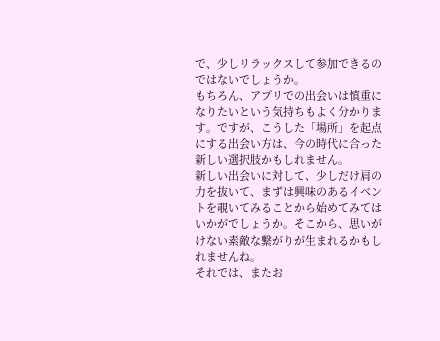で、少しリラックスして参加できるのではないでしょうか。
もちろん、アプリでの出会いは慎重になりたいという気持ちもよく分かります。ですが、こうした「場所」を起点にする出会い方は、今の時代に合った新しい選択肢かもしれません。
新しい出会いに対して、少しだけ肩の力を抜いて、まずは興味のあるイベントを覗いてみることから始めてみてはいかがでしょうか。そこから、思いがけない素敵な繋がりが生まれるかもしれませんね。
それでは、またお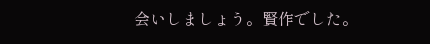会いしましょう。賢作でした。